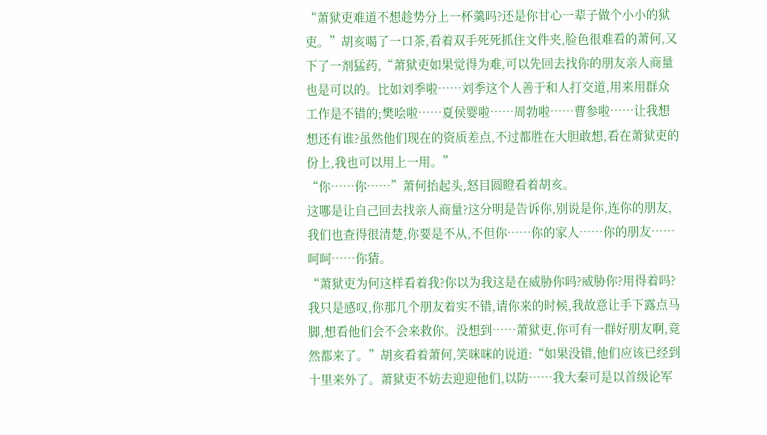“萧狱吏难道不想趁势分上一杯羹吗?还是你甘心一辈子做个小小的狱吏。”胡亥喝了一口茶,看着双手死死抓住文件夹,脸色很难看的萧何,又下了一剂猛药,“萧狱吏如果觉得为难,可以先回去找你的朋友亲人商量也是可以的。比如刘季啦……刘季这个人善于和人打交道,用来用群众工作是不错的;樊哙啦……夏侯婴啦……周勃啦……曹参啦……让我想想还有谁?虽然他们现在的资质差点,不过都胜在大胆敢想,看在萧狱吏的份上,我也可以用上一用。”
“你……你……”萧何抬起头,怒目圆瞪看着胡亥。
这哪是让自己回去找亲人商量?这分明是告诉你,别说是你,连你的朋友,我们也查得很清楚,你要是不从,不但你……你的家人……你的朋友……呵呵……你猜。
“萧狱吏为何这样看着我?你以为我这是在威胁你吗?威胁你?用得着吗?我只是感叹,你那几个朋友着实不错,请你来的时候,我故意让手下露点马脚,想看他们会不会来救你。没想到……萧狱吏,你可有一群好朋友啊,竟然都来了。”胡亥看着萧何,笑咪咪的说道:“如果没错,他们应该已经到十里来外了。萧狱吏不妨去迎迎他们,以防……我大秦可是以首级论军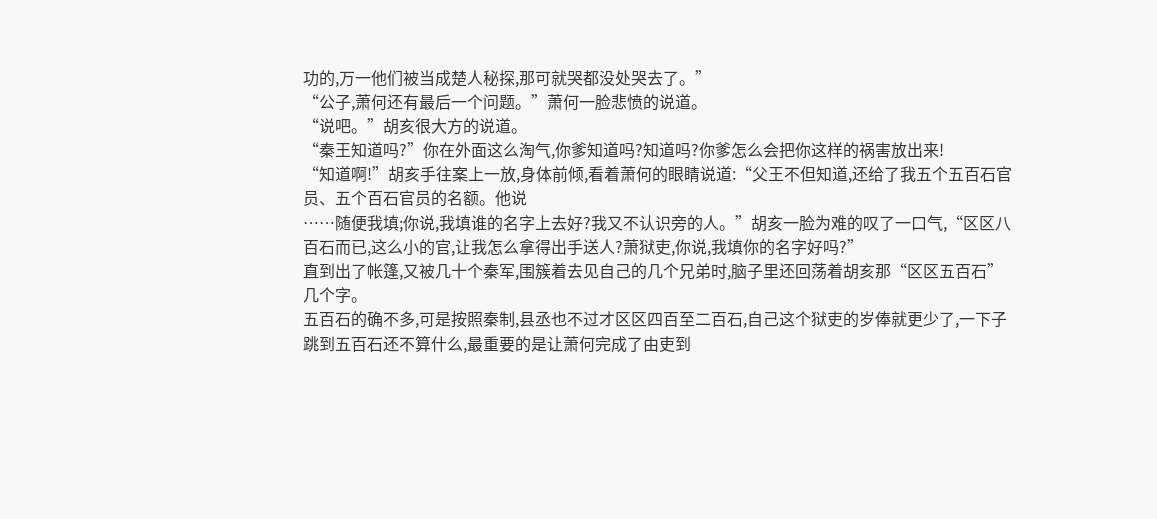功的,万一他们被当成楚人秘探,那可就哭都没处哭去了。”
“公子,萧何还有最后一个问题。”萧何一脸悲愤的说道。
“说吧。”胡亥很大方的说道。
“秦王知道吗?”你在外面这么淘气,你爹知道吗?知道吗?你爹怎么会把你这样的祸害放出来!
“知道啊!”胡亥手往案上一放,身体前倾,看着萧何的眼睛说道:“父王不但知道,还给了我五个五百石官员、五个百石官员的名额。他说
……随便我填;你说,我填谁的名字上去好?我又不认识旁的人。”胡亥一脸为难的叹了一口气,“区区八百石而已,这么小的官,让我怎么拿得出手送人?萧狱吏,你说,我填你的名字好吗?”
直到出了帐篷,又被几十个秦军,围簇着去见自己的几个兄弟时,脑子里还回荡着胡亥那“区区五百石”几个字。
五百石的确不多,可是按照秦制,县丞也不过才区区四百至二百石,自己这个狱吏的岁俸就更少了,一下子跳到五百石还不算什么,最重要的是让萧何完成了由吏到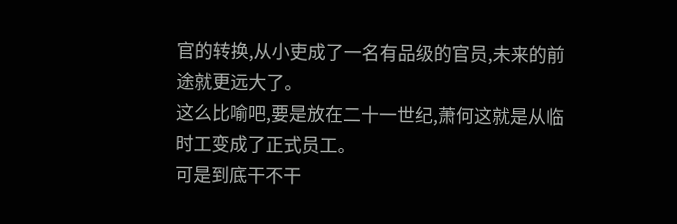官的转换,从小吏成了一名有品级的官员,未来的前途就更远大了。
这么比喻吧,要是放在二十一世纪,萧何这就是从临时工变成了正式员工。
可是到底干不干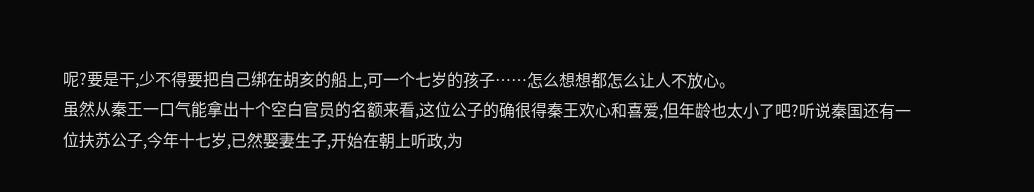呢?要是干,少不得要把自己绑在胡亥的船上,可一个七岁的孩子……怎么想想都怎么让人不放心。
虽然从秦王一口气能拿出十个空白官员的名额来看,这位公子的确很得秦王欢心和喜爱,但年龄也太小了吧?听说秦国还有一位扶苏公子,今年十七岁,已然娶妻生子,开始在朝上听政,为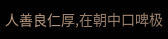人善良仁厚,在朝中口啤极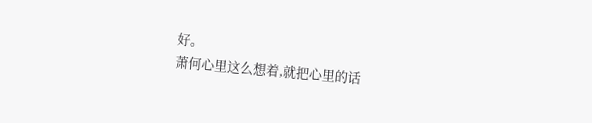好。
萧何心里这么想着,就把心里的话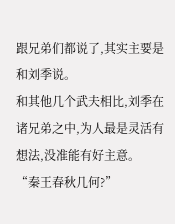跟兄弟们都说了,其实主要是和刘季说。
和其他几个武夫相比,刘季在诸兄弟之中,为人最是灵活有想法,没准能有好主意。
“秦王春秋几何?”